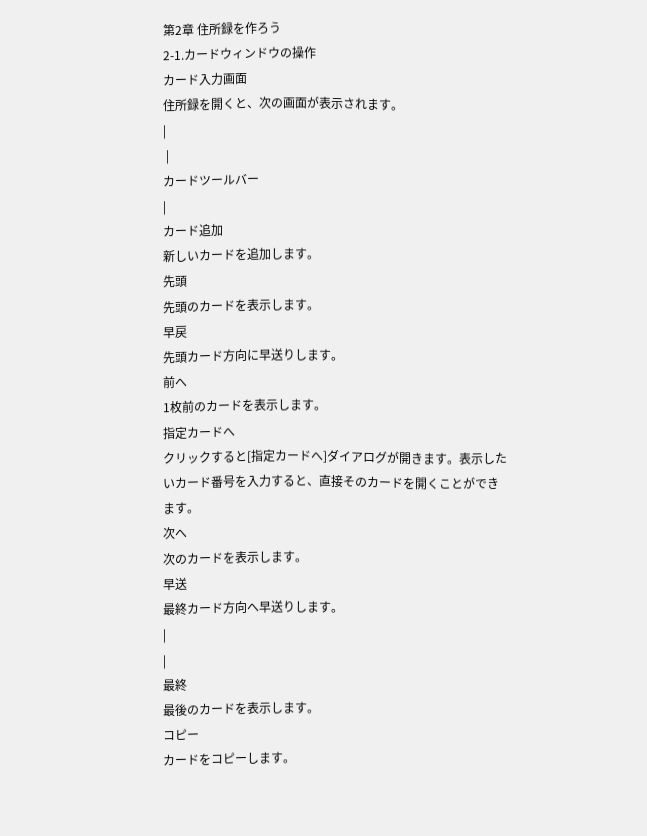第2章 住所録を作ろう
2-1.カードウィンドウの操作
カード入力画面
住所録を開くと、次の画面が表示されます。
|
 |
カードツールバー
|
カード追加
新しいカードを追加します。
先頭
先頭のカードを表示します。
早戻
先頭カード方向に早送りします。
前へ
1枚前のカードを表示します。
指定カードへ
クリックすると[指定カードへ]ダイアログが開きます。表示したいカード番号を入力すると、直接そのカードを開くことができます。
次へ
次のカードを表示します。
早送
最終カード方向へ早送りします。
|
|
最終
最後のカードを表示します。
コピー
カードをコピーします。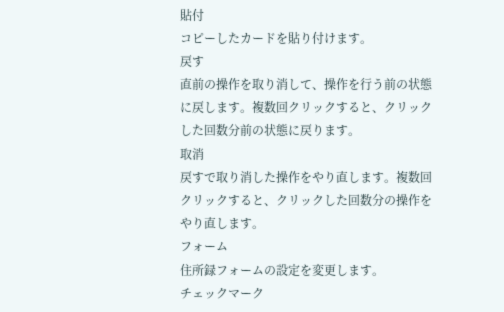貼付
コピーしたカードを貼り付けます。
戻す
直前の操作を取り消して、操作を行う前の状態に戻します。複数回クリックすると、クリックした回数分前の状態に戻ります。
取消
戻すで取り消した操作をやり直します。複数回クリックすると、クリックした回数分の操作をやり直します。
フォーム
住所録フォームの設定を変更します。
チェックマーク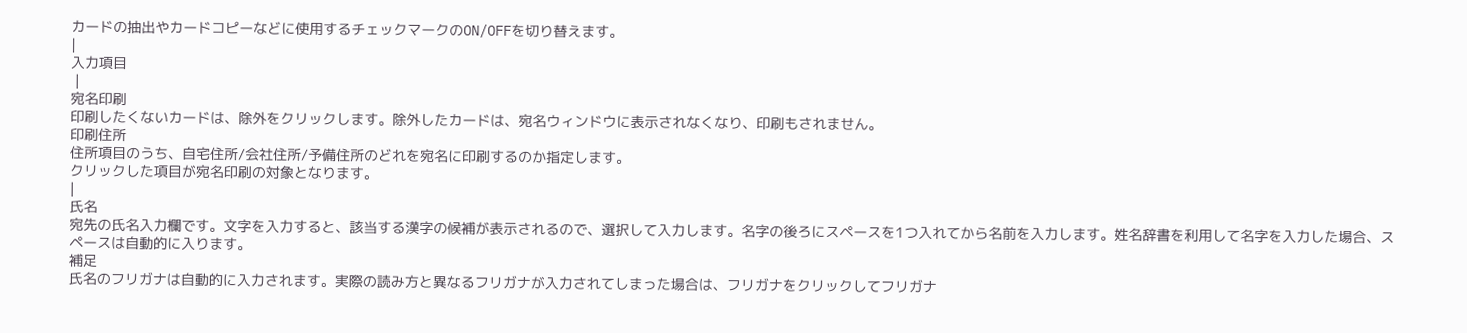カードの抽出やカードコピーなどに使用するチェックマークのON/OFFを切り替えます。
|
入力項目
 |
宛名印刷
印刷したくないカードは、除外をクリックします。除外したカードは、宛名ウィンドウに表示されなくなり、印刷もされません。
印刷住所
住所項目のうち、自宅住所/会社住所/予備住所のどれを宛名に印刷するのか指定します。
クリックした項目が宛名印刷の対象となります。
|
氏名
宛先の氏名入力欄です。文字を入力すると、該当する漢字の候補が表示されるので、選択して入力します。名字の後ろにスペースを1つ入れてから名前を入力します。姓名辞書を利用して名字を入力した場合、スペースは自動的に入ります。
補足
氏名のフリガナは自動的に入力されます。実際の読み方と異なるフリガナが入力されてしまった場合は、フリガナをクリックしてフリガナ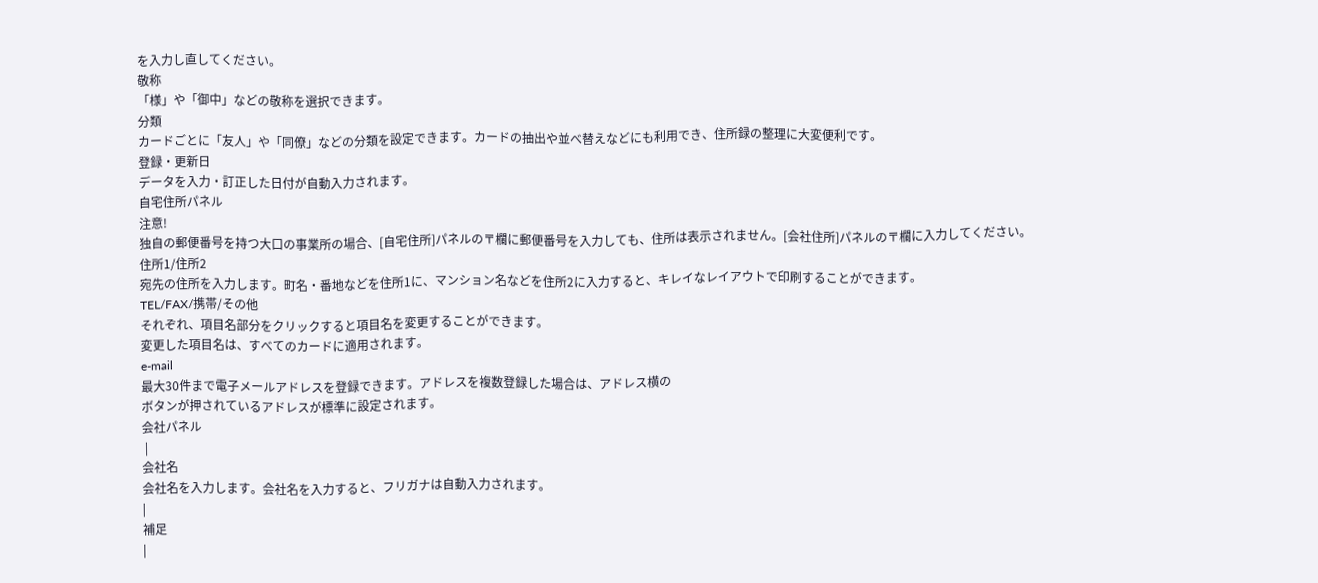を入力し直してください。
敬称
「様」や「御中」などの敬称を選択できます。
分類
カードごとに「友人」や「同僚」などの分類を設定できます。カードの抽出や並べ替えなどにも利用でき、住所録の整理に大変便利です。
登録・更新日
データを入力・訂正した日付が自動入力されます。
自宅住所パネル
注意!
独自の郵便番号を持つ大口の事業所の場合、[自宅住所]パネルの〒欄に郵便番号を入力しても、住所は表示されません。[会社住所]パネルの〒欄に入力してください。
住所1/住所2
宛先の住所を入力します。町名・番地などを住所1に、マンション名などを住所2に入力すると、キレイなレイアウトで印刷することができます。
TEL/FAX/携帯/その他
それぞれ、項目名部分をクリックすると項目名を変更することができます。
変更した項目名は、すべてのカードに適用されます。
e-mail
最大30件まで電子メールアドレスを登録できます。アドレスを複数登録した場合は、アドレス横の
ボタンが押されているアドレスが標準に設定されます。
会社パネル
 |
会社名
会社名を入力します。会社名を入力すると、フリガナは自動入力されます。
|
補足
|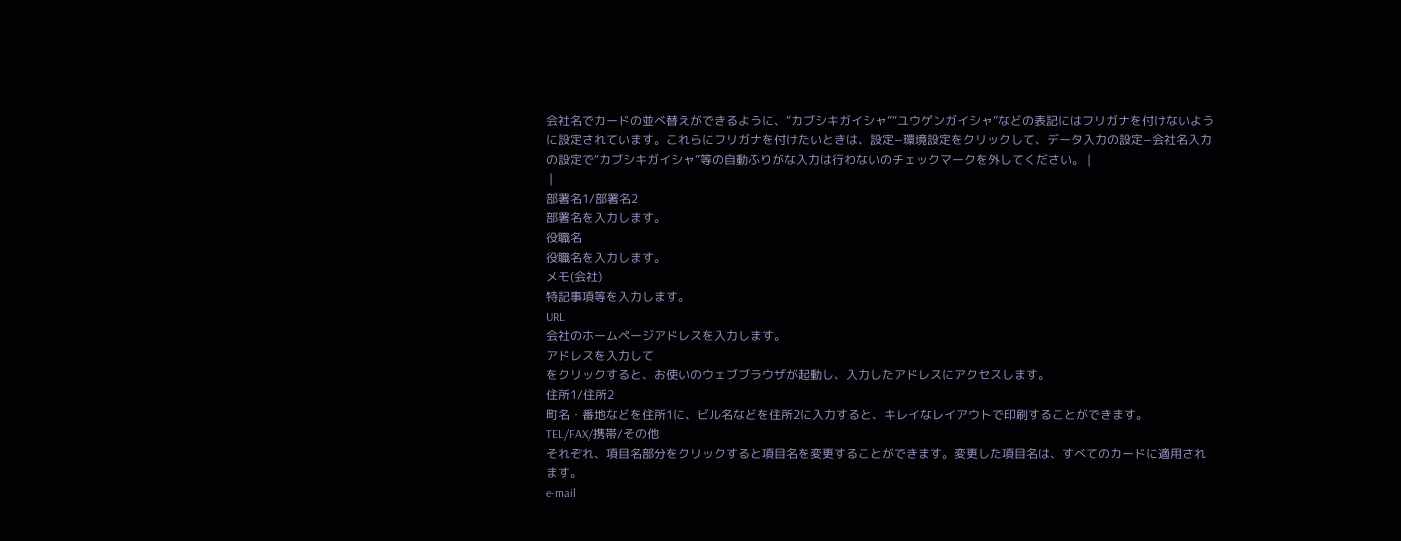会社名でカードの並べ替えができるように、“カブシキガイシャ”“ユウゲンガイシャ”などの表記にはフリガナを付けないように設定されています。これらにフリガナを付けたいときは、設定−環境設定をクリックして、データ入力の設定−会社名入力の設定で“カブシキガイシャ”等の自動ふりがな入力は行わないのチェックマークを外してください。 |
 |
部署名1/部署名2
部署名を入力します。
役職名
役職名を入力します。
メモ(会社)
特記事項等を入力します。
URL
会社のホームページアドレスを入力します。
アドレスを入力して
をクリックすると、お使いのウェブブラウザが起動し、入力したアドレスにアクセスします。
住所1/住所2
町名・番地などを住所1に、ビル名などを住所2に入力すると、キレイなレイアウトで印刷することができます。
TEL/FAX/携帯/その他
それぞれ、項目名部分をクリックすると項目名を変更することができます。変更した項目名は、すべてのカードに適用されます。
e-mail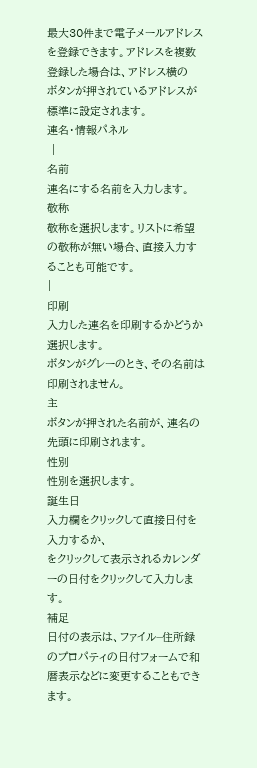最大30件まで電子メールアドレスを登録できます。アドレスを複数登録した場合は、アドレス横の
ボタンが押されているアドレスが標準に設定されます。
連名・情報パネル
 |
名前
連名にする名前を入力します。
敬称
敬称を選択します。リストに希望の敬称が無い場合、直接入力することも可能です。
|
印刷
入力した連名を印刷するかどうか選択します。
ボタンがグレーのとき、その名前は印刷されません。
主
ボタンが押された名前が、連名の先頭に印刷されます。
性別
性別を選択します。
誕生日
入力欄をクリックして直接日付を入力するか、
をクリックして表示されるカレンダーの日付をクリックして入力します。
補足
日付の表示は、ファイル−住所録のプロパティの日付フォームで和暦表示などに変更することもできます。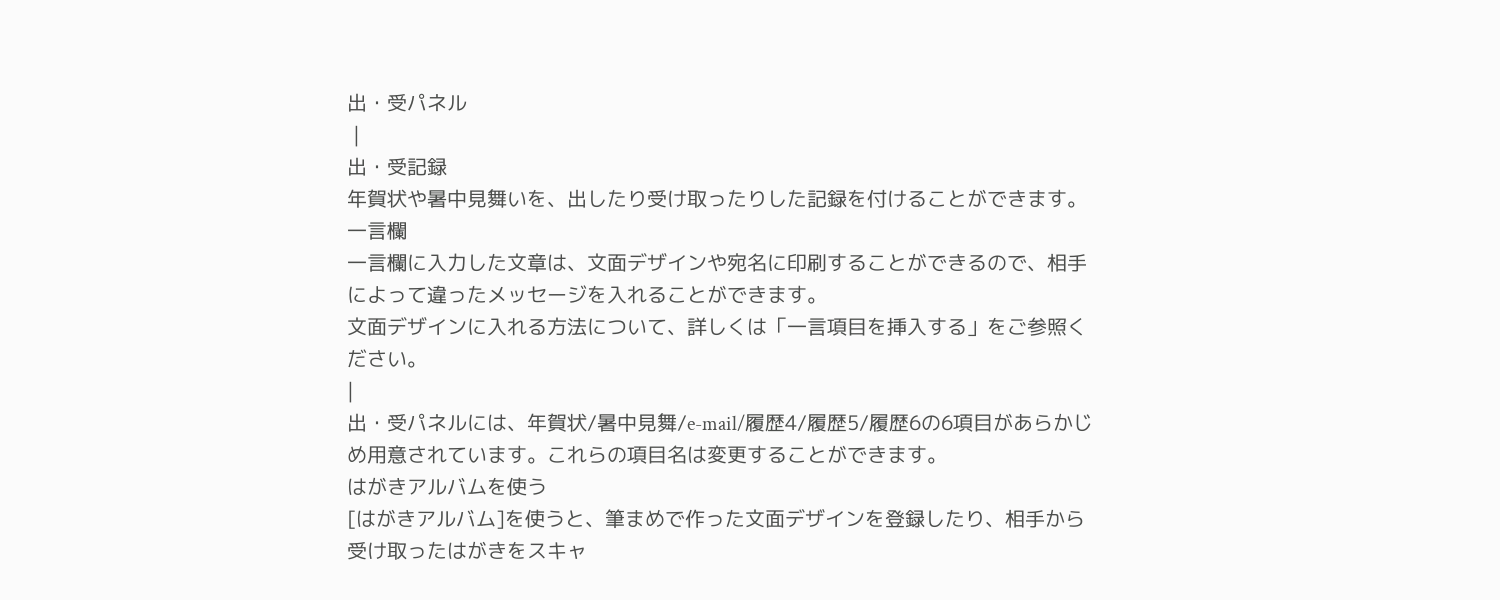出・受パネル
 |
出・受記録
年賀状や暑中見舞いを、出したり受け取ったりした記録を付けることができます。
一言欄
一言欄に入力した文章は、文面デザインや宛名に印刷することができるので、相手によって違ったメッセージを入れることができます。
文面デザインに入れる方法について、詳しくは「一言項目を挿入する」をご参照ください。
|
出・受パネルには、年賀状/暑中見舞/e-mail/履歴4/履歴5/履歴6の6項目があらかじめ用意されています。これらの項目名は変更することができます。
はがきアルバムを使う
[はがきアルバム]を使うと、筆まめで作った文面デザインを登録したり、相手から受け取ったはがきをスキャ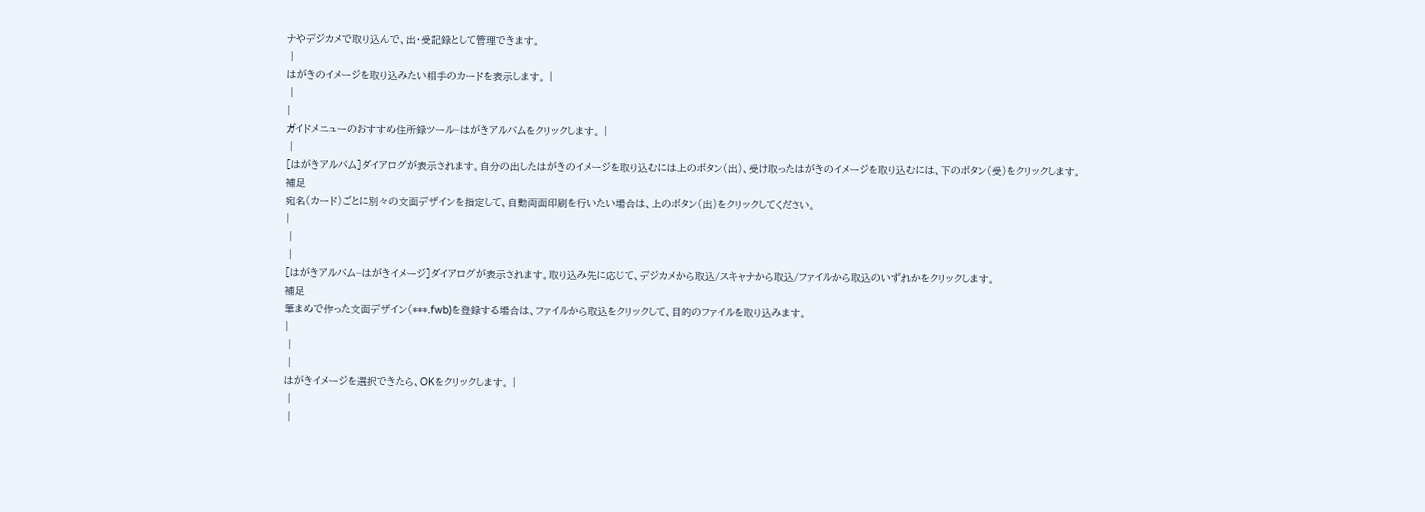ナやデジカメで取り込んで、出・受記録として管理できます。
 |
はがきのイメージを取り込みたい相手のカードを表示します。 |
 |
|
ガイドメニューのおすすめ住所録ツール−はがきアルバムをクリックします。 |
 |
[はがきアルバム]ダイアログが表示されます。自分の出したはがきのイメージを取り込むには上のボタン(出)、受け取ったはがきのイメージを取り込むには、下のボタン(受)をクリックします。
補足
宛名(カード)ごとに別々の文面デザインを指定して、自動両面印刷を行いたい場合は、上のボタン(出)をクリックしてください。
|
 |
 |
[はがきアルバム−はがきイメージ]ダイアログが表示されます。取り込み先に応じて、デジカメから取込/スキャナから取込/ファイルから取込のいずれかをクリックします。
補足
筆まめで作った文面デザイン(***.fwb)を登録する場合は、ファイルから取込をクリックして、目的のファイルを取り込みます。
|
 |
 |
はがきイメージを選択できたら、OKをクリックします。 |
 |
 |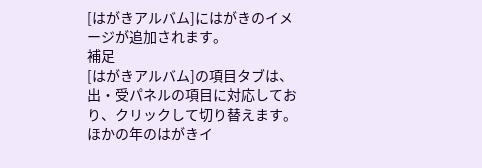[はがきアルバム]にはがきのイメージが追加されます。
補足
[はがきアルバム]の項目タブは、出・受パネルの項目に対応しており、クリックして切り替えます。ほかの年のはがきイ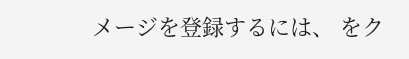メージを登録するには、 をク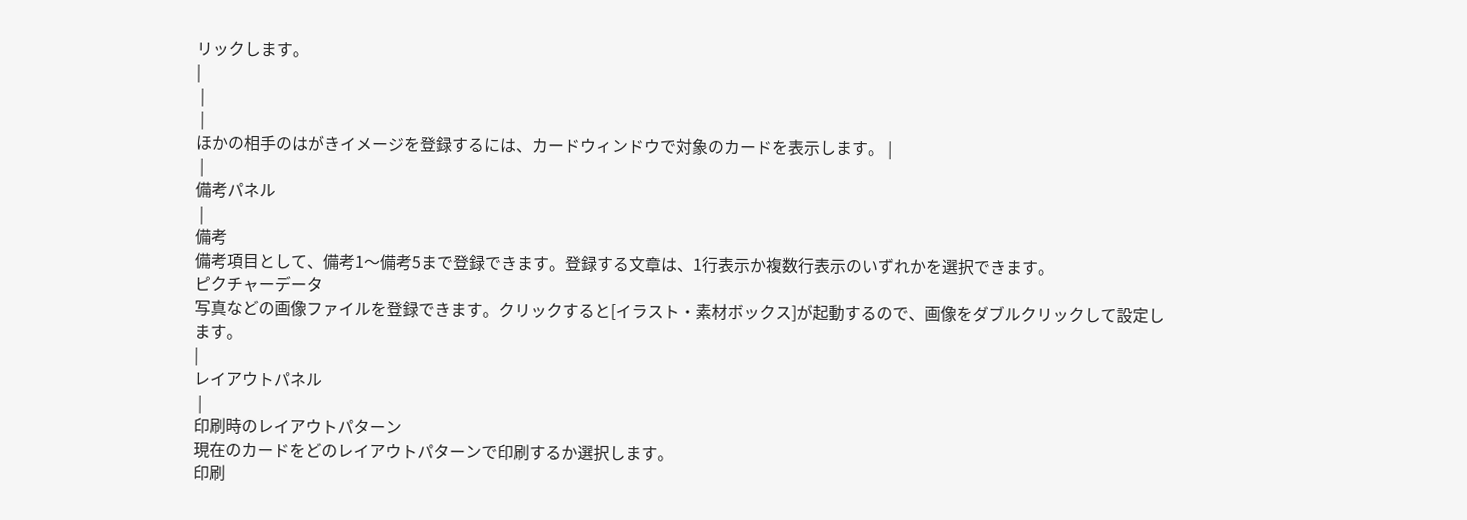リックします。
|
 |
 |
ほかの相手のはがきイメージを登録するには、カードウィンドウで対象のカードを表示します。 |
 |
備考パネル
 |
備考
備考項目として、備考1〜備考5まで登録できます。登録する文章は、1行表示か複数行表示のいずれかを選択できます。
ピクチャーデータ
写真などの画像ファイルを登録できます。クリックすると[イラスト・素材ボックス]が起動するので、画像をダブルクリックして設定します。
|
レイアウトパネル
 |
印刷時のレイアウトパターン
現在のカードをどのレイアウトパターンで印刷するか選択します。
印刷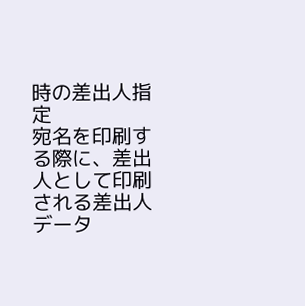時の差出人指定
宛名を印刷する際に、差出人として印刷される差出人データ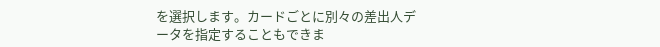を選択します。カードごとに別々の差出人データを指定することもできま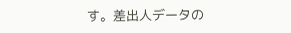す。差出人データの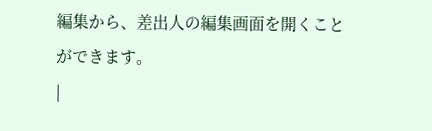編集から、差出人の編集画面を開くことができます。
|